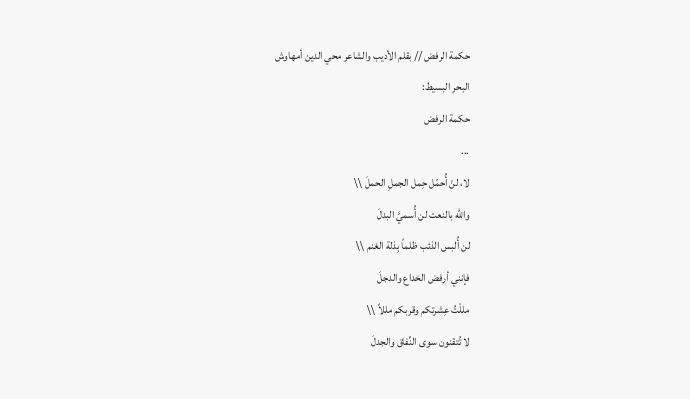حكمة الرفض // بقلم الأديب والشاعر محي الدين أمهاوش
البحر البسيط:
حكمة الرفض
...
لا، لنْ أُحمّل حِمل الجملِ الحملَ \\
والله بالنعت لن أُسميَّ البدلَ
لن أُلبس الذئب ظلماً بِذلة الغنم \\
فإنني أرفض الخداع والدجلَ
مللْتُ عِشرتكم وقربكم مللاً \\
لا تُتقنون سوى النِّفاق والجدلَ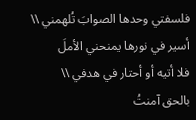فلسفتي وحدها الصوابَ تُلهمني \\
أسير في نورها يمنحني الأملَ
فلا أتيه أو أحتار في هدفي \\
بالحق آمنتُ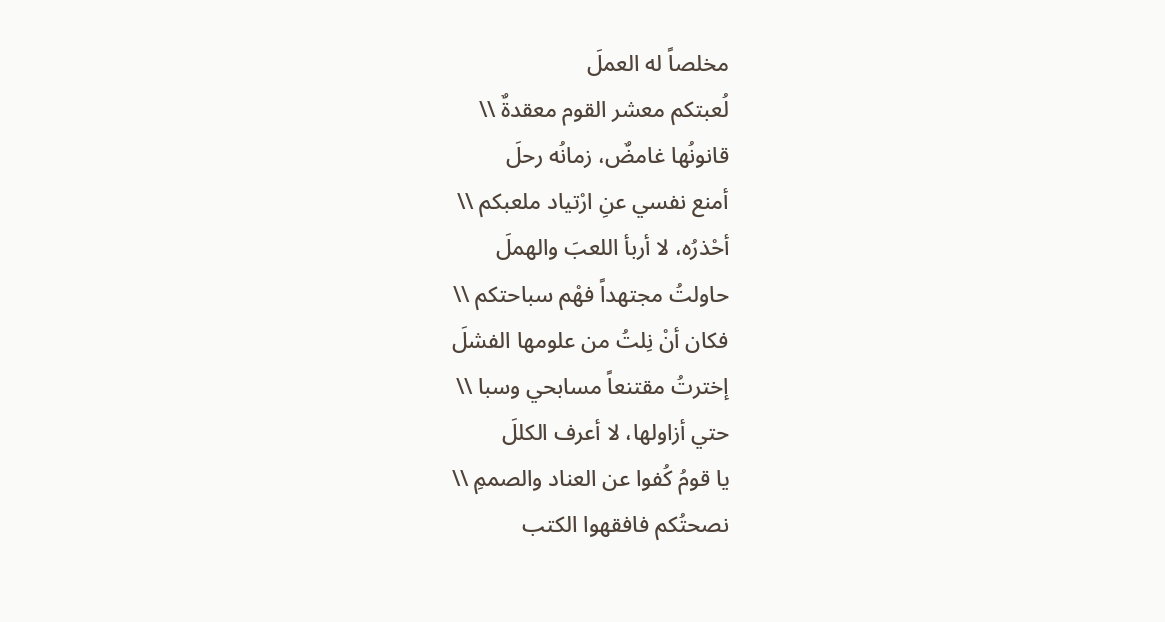مخلصاً له العملَ
لُعبتكم معشر القوم معقدةٌ \\
قانونُها غامضٌ، زمانُه رحلَ
أمنع نفسي عنِ ارْتياد ملعبكم \\
أحْذرُه، لا أربأ اللعبَ والهملَ
حاولتُ مجتهداً فهْم سباحتكم \\
فكان أنْ نِلتُ من علومها الفشلَ
إخترتُ مقتنعاً مسابحي وسبا \\
حتي أزاولها، لا أعرف الكللَ
يا قومُ كُفوا عن العناد والصممِ \\
نصحتُكم فافقهوا الكتب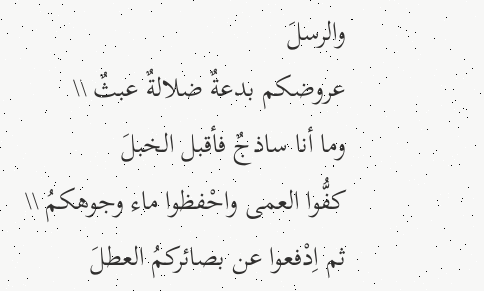والرسلَ
عروضكم بدعةٌ ضلالةٌ عبثٌ \\
وما أنا ساذجٌ فأقبل الخبلَ
كفُّوا العمى واحْفظوا ماء وجوهكمُ \\
ثم اِدْفعوا عن بصائركمُ العطلَ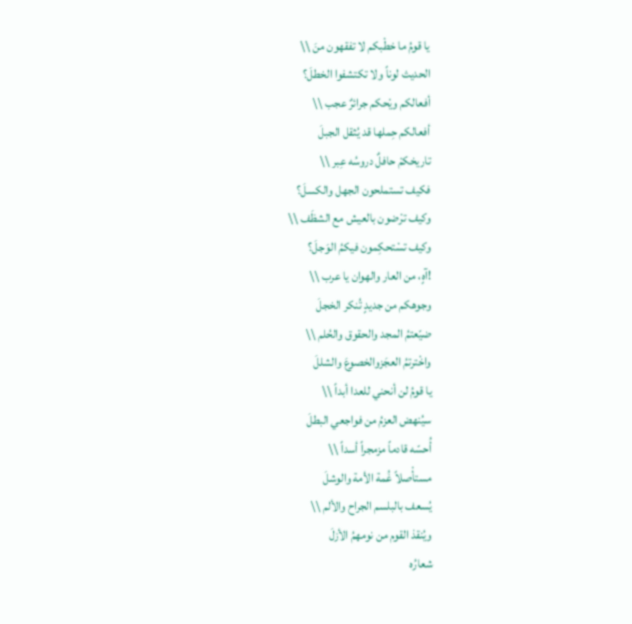يا قومُ ما خطْبكم لا تفقهون منَ \\
الحديث لوناً ولا تكتشفوا الخطلَ؟
أفعالكم ويْحكم جرائرٌ عجب \\
أفعالكم حِملها قد يُثقل الجبلَ
تاريخكمْ حافلٌ دروسُه عِبر \\
فكيف تستملحون الجهل والكسلَ؟
وكيف ترْضون بالعيش مع الشظَف \\
وكيف تسْتحكِمون فيكمُ الوَجلَ؟
!آهٍ، من العار والهوان يا عرب \\
وجوهكم من جديدٍ تُنكر الخجلَ
ضيّعتمُ المجد والحقوق والحُلم \\
واخْترتمُ العجَزوالخصوعَ والشللَ
يا قومُ لن أنحني للعدا أبداً \\
سيُنهض العزمُ من فواجعي البطلَ
أُحسّه قادماً مزمجراً أسداً \\
مستأْصلاً غُمة الأمة والوشلَ
يُسعف بالبلسم الجراح والألم \\
ويُنقذ القوم من نومهمُ الأزلَ
شعارُه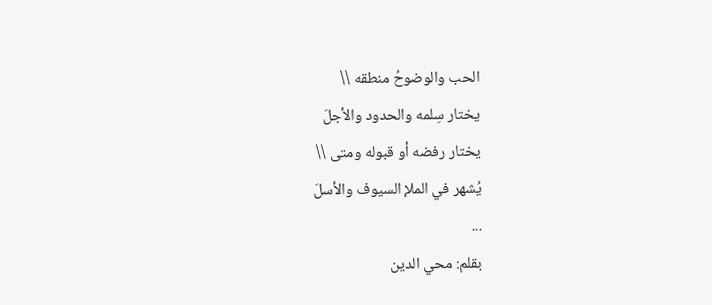الحب والوضوحُ منطقه \\
يختار سِلمه والحدود والأجلَ
يختار رفضه أو قبوله ومتى \\
يُشهر في الملإ السيوف والأسلَ
...
بقلم: محي الدين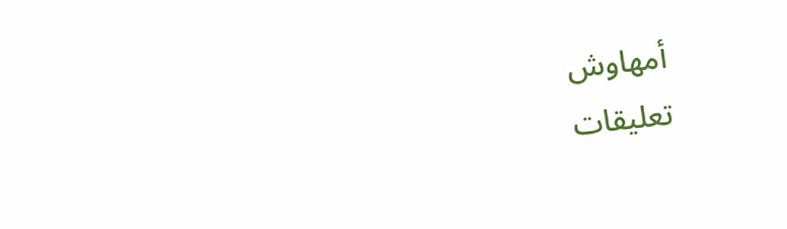أمهاوش
تعليقات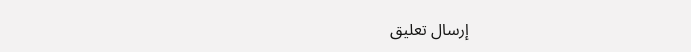إرسال تعليق